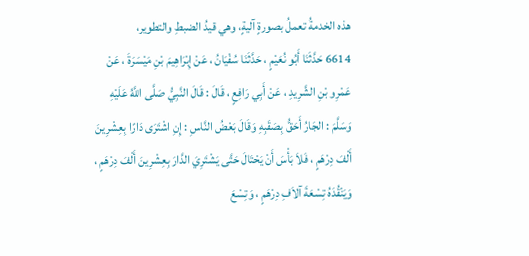هذه الخدمةُ تعملُ بصورةٍ آليةٍ، وهي قيدُ الضبطِ والتطوير،
6614 حَدَّثَنَا أَبُو نُعَيْمٍ ، حَدَّثَنَا سُفْيَانُ ، عَنْ إِبْرَاهِيمَ بْنِ مَيْسَرَةَ ، عَنْ عَمْرِو بْنِ الشَّرِيدِ ، عَنْ أَبِي رَافِعٍ ، قَالَ : قَالَ النَّبِيُّ صَلَّى اللَّهُ عَلَيْهِ وَسَلَّمَ : الجَارُ أَحَقُّ بِصَقَبِهِ وَقَالَ بَعْضُ النَّاسِ : إِنِ اشْتَرَى دَارًا بِعِشْرِينَ أَلْفَ دِرْهَمٍ ، فَلاَ بَأْسَ أَنْ يَحْتَالَ حَتَّى يَشْتَرِيَ الدَّارَ بِعِشْرِينَ أَلْفَ دِرْهَمٍ ، وَيَنْقُدَهُ تِسْعَةَ آلاَفِ دِرْهَمٍ ، وَتِسْعَ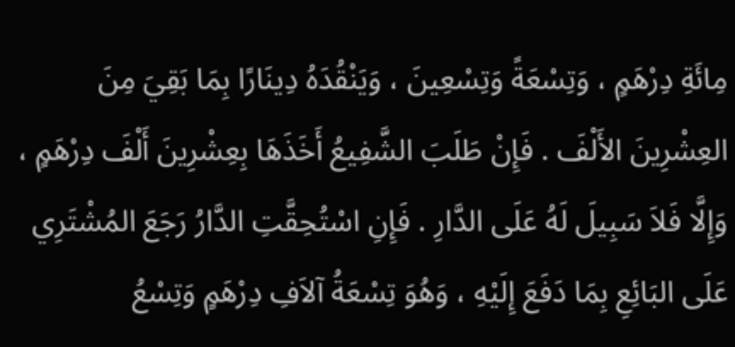مِائَةِ دِرْهَمٍ ، وَتِسْعَةً وَتِسْعِينَ ، وَيَنْقُدَهُ دِينَارًا بِمَا بَقِيَ مِنَ العِشْرِينَ الأَلْفَ . فَإِنْ طَلَبَ الشَّفِيعُ أَخَذَهَا بِعِشْرِينَ أَلْفَ دِرْهَمٍ ، وَإِلَّا فَلاَ سَبِيلَ لَهُ عَلَى الدَّارِ . فَإِنِ اسْتُحِقَّتِ الدَّارُ رَجَعَ المُشْتَرِي عَلَى البَائِعِ بِمَا دَفَعَ إِلَيْهِ ، وَهُوَ تِسْعَةُ آلاَفِ دِرْهَمٍ وَتِسْعُ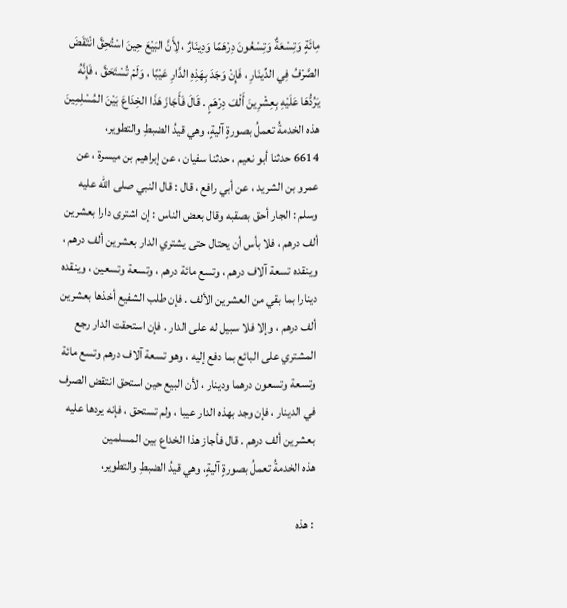مِائَةٍ وَتِسْعَةٌ وَتِسْعُونَ دِرْهَمًا وَدِينَارٌ ، لِأَنَّ البَيْعَ حِينَ اسْتُحِقَّ انْتَقَضَ الصَّرْفُ فِي الدِّينَارِ ، فَإِنْ وَجَدَ بِهَذِهِ الدَّارِ عَيْبًا ، وَلَمْ تُسْتَحَقَّ ، فَإِنَّهُ يَرُدُّهَا عَلَيْهِ بِعِشْرِينَ أَلْفَ دِرْهَمٍ . قَالَ فَأَجَازَ هَذَا الخِدَاعَ بَيْنَ المُسْلِمِينَ
هذه الخدمةُ تعملُ بصورةٍ آليةٍ، وهي قيدُ الضبطِ والتطوير،
6614 حدثنا أبو نعيم ، حدثنا سفيان ، عن إبراهيم بن ميسرة ، عن عمرو بن الشريد ، عن أبي رافع ، قال : قال النبي صلى الله عليه وسلم : الجار أحق بصقبه وقال بعض الناس : إن اشترى دارا بعشرين ألف درهم ، فلا بأس أن يحتال حتى يشتري الدار بعشرين ألف درهم ، وينقده تسعة آلاف درهم ، وتسع مائة درهم ، وتسعة وتسعين ، وينقده دينارا بما بقي من العشرين الألف . فإن طلب الشفيع أخذها بعشرين ألف درهم ، وإلا فلا سبيل له على الدار . فإن استحقت الدار رجع المشتري على البائع بما دفع إليه ، وهو تسعة آلاف درهم وتسع مائة وتسعة وتسعون درهما ودينار ، لأن البيع حين استحق انتقض الصرف في الدينار ، فإن وجد بهذه الدار عيبا ، ولم تستحق ، فإنه يردها عليه بعشرين ألف درهم . قال فأجاز هذا الخداع بين المسلمين
هذه الخدمةُ تعملُ بصورةٍ آليةٍ، وهي قيدُ الضبطِ والتطوير،

: هذه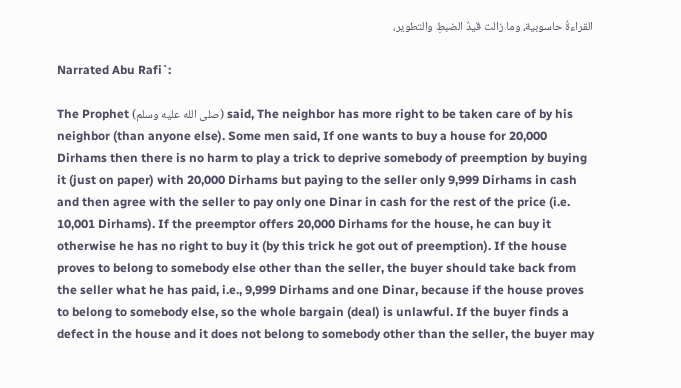القراءةُ حاسوبية، وما زالت قيدُ الضبطِ والتطوير،

Narrated Abu Rafi`:

The Prophet (صلى الله عليه وسلم) said, The neighbor has more right to be taken care of by his neighbor (than anyone else). Some men said, If one wants to buy a house for 20,000 Dirhams then there is no harm to play a trick to deprive somebody of preemption by buying it (just on paper) with 20,000 Dirhams but paying to the seller only 9,999 Dirhams in cash and then agree with the seller to pay only one Dinar in cash for the rest of the price (i.e. 10,001 Dirhams). If the preemptor offers 20,000 Dirhams for the house, he can buy it otherwise he has no right to buy it (by this trick he got out of preemption). If the house proves to belong to somebody else other than the seller, the buyer should take back from the seller what he has paid, i.e., 9,999 Dirhams and one Dinar, because if the house proves to belong to somebody else, so the whole bargain (deal) is unlawful. If the buyer finds a defect in the house and it does not belong to somebody other than the seller, the buyer may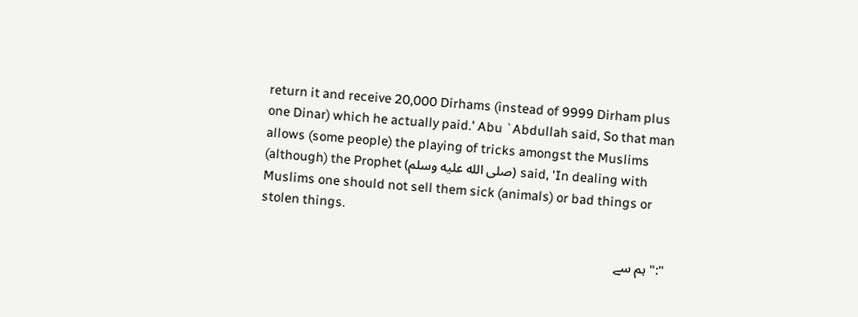return it and receive 20,000 Dirhams (instead of 9999 Dirham plus one Dinar) which he actually paid.' Abu `Abdullah said, So that man allows (some people) the playing of tricks amongst the Muslims (although) the Prophet (صلى الله عليه وسلم) said, 'In dealing with Muslims one should not sell them sick (animals) or bad things or stolen things.

":"ہم سے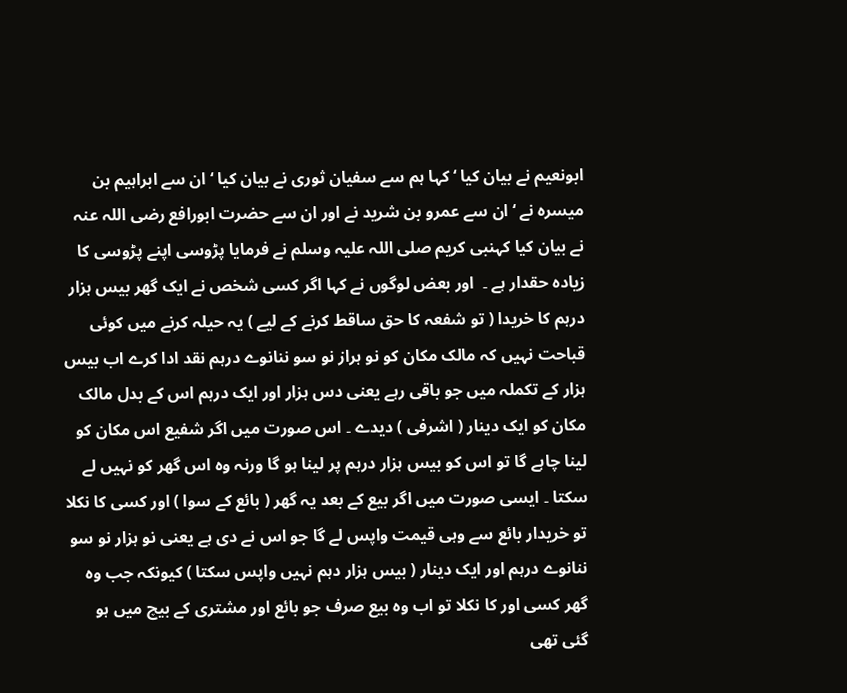ابونعیم نے بیان کیا ‘ کہا ہم سے سفیان ثوری نے بیان کیا ‘ ان سے ابراہیم بن میسرہ نے ‘ ان سے عمرو بن شرید نے اور ان سے حضرت ابورافع رضی اللہ عنہ نے بیان کیا کہنبی کریم صلی اللہ علیہ وسلم نے فرمایا پڑوسی اپنے پڑوسی کا زیادہ حقدار ہے ۔  اور بعض لوگوں نے کہا اگر کسی شخص نے ایک گھر بیس ہزار درہم کا خریدا ( تو شفعہ کا حق ساقط کرنے کے لیے ) یہ حیلہ کرنے میں کوئی قباحت نہیں کہ مالک مکان کو نو ہراز نو سو ننانوے درہم نقد ادا کرے اب بیس ہزار کے تکملہ میں جو باقی رہے یعنی دس ہزار اور ایک درہم اس کے بدل مالک مکان کو ایک دینار ( اشرفی ) دیدے ۔ اس صورت میں اگر شفیع اس مکان کو لینا چاہے گا تو اس کو بیس ہزار درہم پر لینا ہو گا ورنہ وہ اس گھر کو نہیں لے سکتا ۔ ایسی صورت میں اگر بیع کے بعد یہ گھر ( بائع کے سوا ) اور کسی کا نکلا تو خریدار بائع سے وہی قیمت واپس لے گا جو اس نے دی ہے یعنی نو ہزار نو سو ننانوے درہم اور ایک دینار ( بیس ہزار دہم نہیں واپس سکتا ) کیونکہ جب وہ گھر کسی اور کا نکلا تو اب وہ بیع صرف جو بائع اور مشتری کے بیچ میں ہو گئی تھی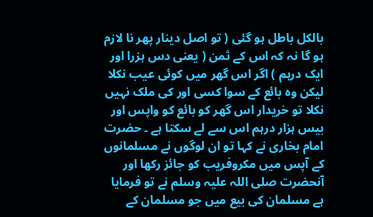بالکل باطل ہو گئی ( تو اصل دینار پھر نا لازم ہو گا نہ کہ اس کے ثمن ( یعنی دس ہزرا اور ایک درہم ) اگر اس گھر میں کوئی عیب نکلا لیکن وہ بائع کے سوا کسی اور کی ملک نہیں نکلا تو خریدار اس گھر کو بائع کو واپس اور بیس ہزار درہم اس سے لے سکتا ہے ۔ حضرت امام بخاری نے کہا تو ان لوگوں نے مسلمانوں کے آپس میں مکروفریب کو جائز رکھا اور آنحضرت صلی اللہ علیہ وسلم نے تو فرمایا ہے مسلمان کی بیع میں جو مسلمان کے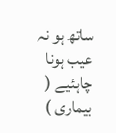ساتھ ہو نہ عیب ہونا چاہئیے ( بیماری )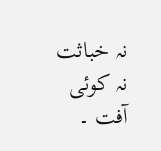نہ خباثت نہ کوئی آفت ۔